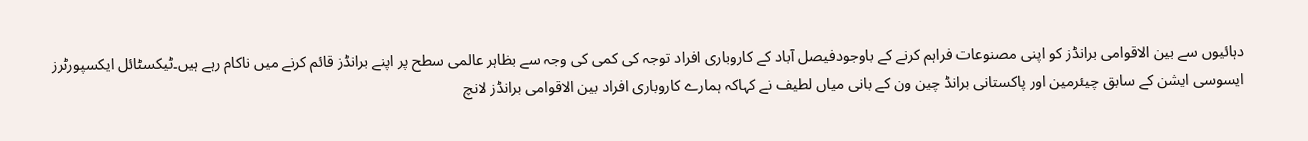دہائیوں سے بین الاقوامی برانڈز کو اپنی مصنوعات فراہم کرنے کے باوجودفیصل آباد کے کاروباری افراد توجہ کی کمی کی وجہ سے بظاہر عالمی سطح پر اپنے برانڈز قائم کرنے میں ناکام رہے ہیں۔ٹیکسٹائل ایکسپورٹرز ایسوسی ایشن کے سابق چیئرمین اور پاکستانی برانڈ چین ون کے بانی میاں لطیف نے کہاکہ ہمارے کاروباری افراد بین الاقوامی برانڈز لانچ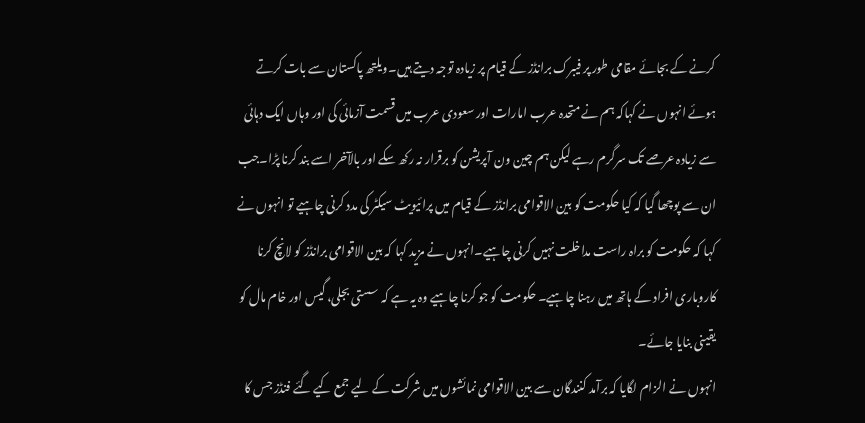کرنے کے بجائے مقامی طور پر فیبرک برانڈز کے قیام پر زیادہ توجہ دیتے ہیں۔ویلتھ پاکستان سے بات کرتے ہوئے انہوں نے کہاکہ ہم نے متحدہ عرب امارات اور سعودی عرب میں قسمت آزمائی کی اور وہاں ایک دہائی سے زیادہ عرصے تک سرگرم رہے لیکن ہم چین ون آپریشن کو برقرار نہ رکھ سکے اور بالآخر اسے بند کرنا پڑا۔جب ان سے پوچھا گیا کہ کیا حکومت کو بین الاقوامی برانڈز کے قیام میں پرائیویٹ سیکٹر کی مدد کرنی چاہیے تو انہوں نے کہا کہ حکومت کو براہ راست مداخلت نہیں کرنی چاہیے۔انہوں نے مزید کہا کہ بین الاقوامی برانڈز کو لانچ کرنا کاروباری افراد کے ہاتھ میں رہنا چاہیے۔ حکومت کو جو کرنا چاہیے وہ یہ ہے کہ سستی بجلی، گیس اور خام مال کو یقینی بنایا جائے۔
انہوں نے الزام لگایا کہ برآمد کنندگان سے بین الاقوامی نمائشوں میں شرکت کے لیے جمع کیے گئے فنڈز جس کا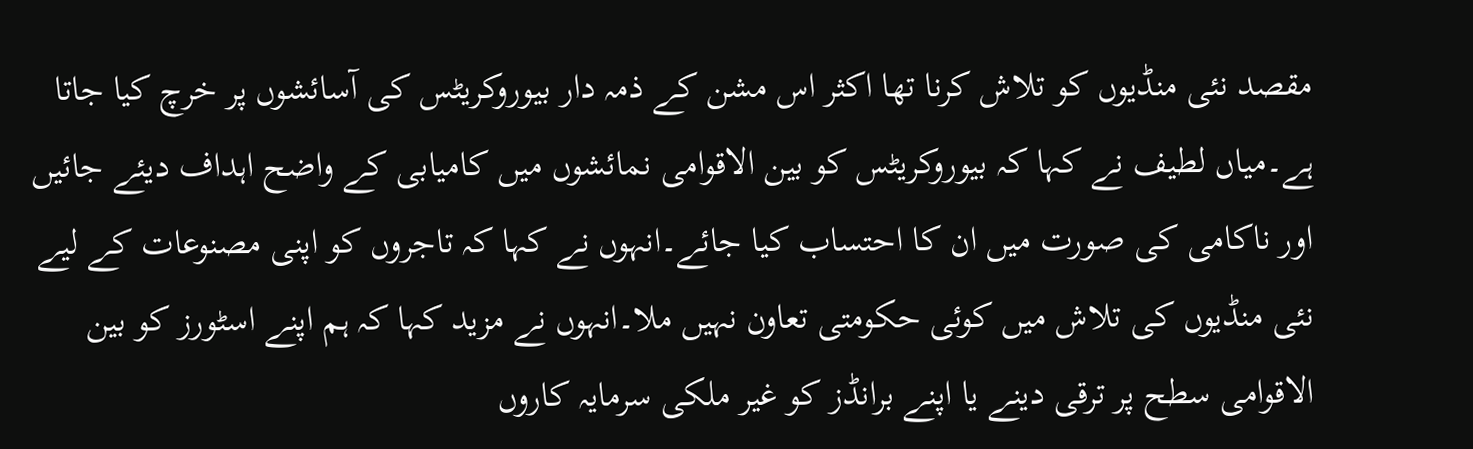مقصد نئی منڈیوں کو تلاش کرنا تھا اکثر اس مشن کے ذمہ دار بیوروکریٹس کی آسائشوں پر خرچ کیا جاتا ہے۔میاں لطیف نے کہا کہ بیوروکریٹس کو بین الاقوامی نمائشوں میں کامیابی کے واضح اہداف دیئے جائیں اور ناکامی کی صورت میں ان کا احتساب کیا جائے۔انہوں نے کہا کہ تاجروں کو اپنی مصنوعات کے لیے نئی منڈیوں کی تلاش میں کوئی حکومتی تعاون نہیں ملا۔انہوں نے مزید کہا کہ ہم اپنے اسٹورز کو بین الاقوامی سطح پر ترقی دینے یا اپنے برانڈز کو غیر ملکی سرمایہ کاروں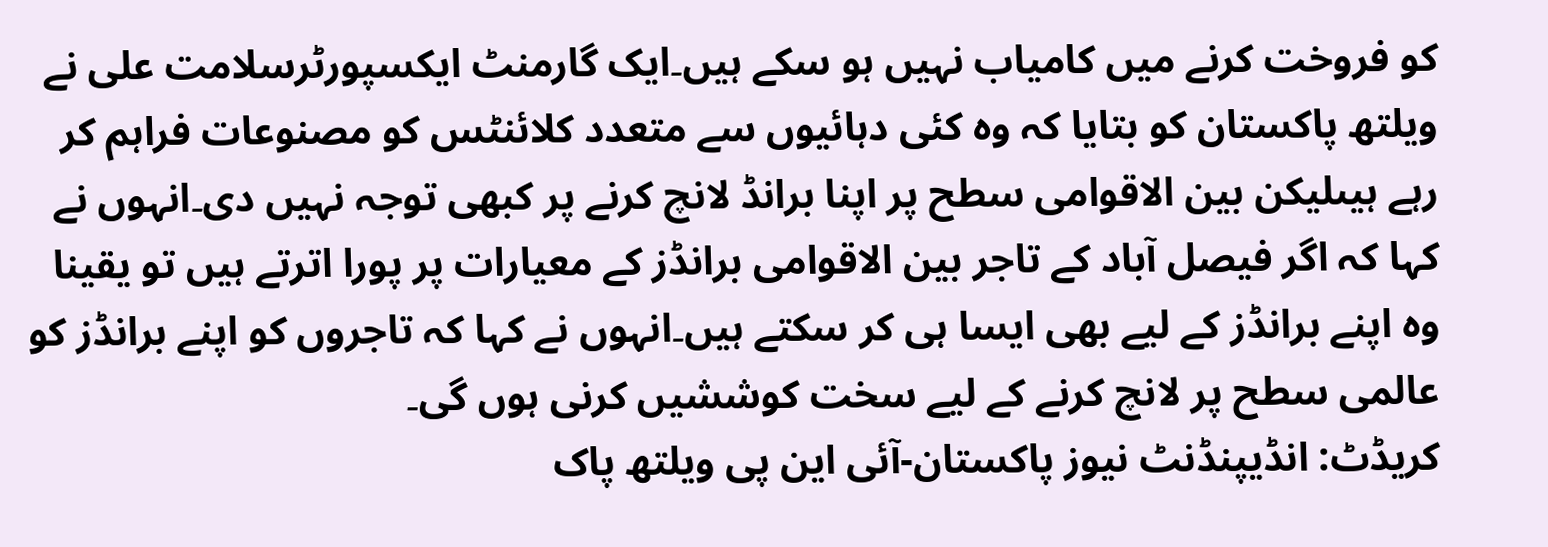کو فروخت کرنے میں کامیاب نہیں ہو سکے ہیں۔ایک گارمنٹ ایکسپورٹرسلامت علی نے ویلتھ پاکستان کو بتایا کہ وہ کئی دہائیوں سے متعدد کلائنٹس کو مصنوعات فراہم کر رہے ہیںلیکن بین الاقوامی سطح پر اپنا برانڈ لانچ کرنے پر کبھی توجہ نہیں دی۔انہوں نے کہا کہ اگر فیصل آباد کے تاجر بین الاقوامی برانڈز کے معیارات پر پورا اترتے ہیں تو یقینا وہ اپنے برانڈز کے لیے بھی ایسا ہی کر سکتے ہیں۔انہوں نے کہا کہ تاجروں کو اپنے برانڈز کو عالمی سطح پر لانچ کرنے کے لیے سخت کوششیں کرنی ہوں گی۔
کریڈٹ: انڈیپنڈنٹ نیوز پاکستان-آئی این پی ویلتھ پاک